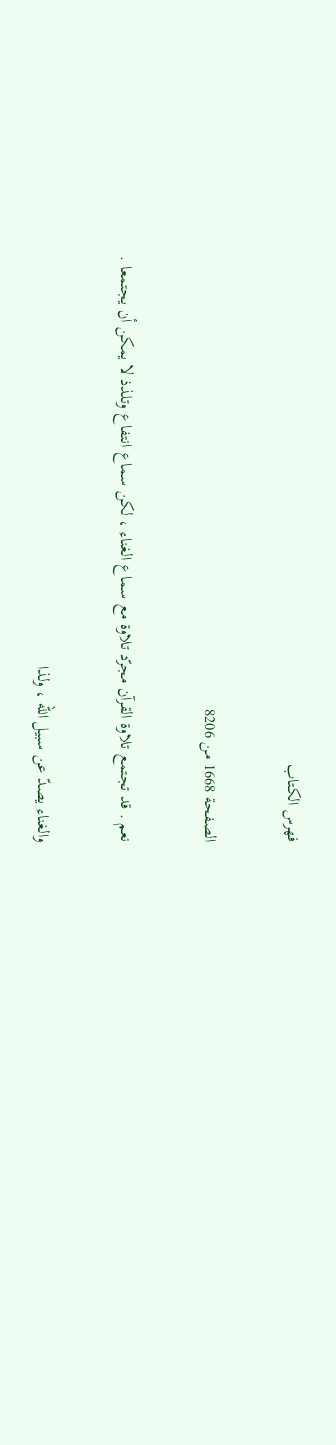فهرس الكتاب

الصفحة 1668 من 8206

نعم . قد تجتمع تلاوة القرآن مجرّد تلاوة مع سماع الغناء ، لكن سماع انتفاع وتلذذ لا يمكن أن يجتمعا .

والغناء يصدّ عن سبيل الله ، ولذا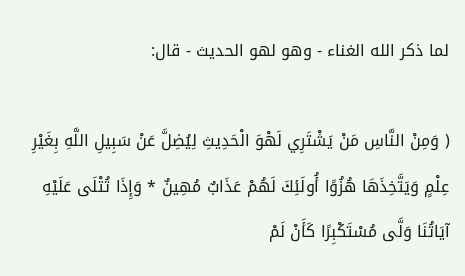لما ذكر الله الغناء - وهو لهو الحديث - قال:

( وَمِنْ النَّاسِ مَنْ يَشْتَرِي لَهْوَ الْحَدِيثِ لِيُضِلَّ عَنْ سَبِيلِ اللَّهِ بِغَيْرِ عِلْمٍ وَيَتَّخِذَهَا هُزُوًا أُولَئِكَ لَهُمْ عَذَابٌ مُهِينٌ * وَإِذَا تُتْلَى عَلَيْهِ آيَاتُنَا وَلَّى مُسْتَكْبِرًا كَأَنْ لَمْ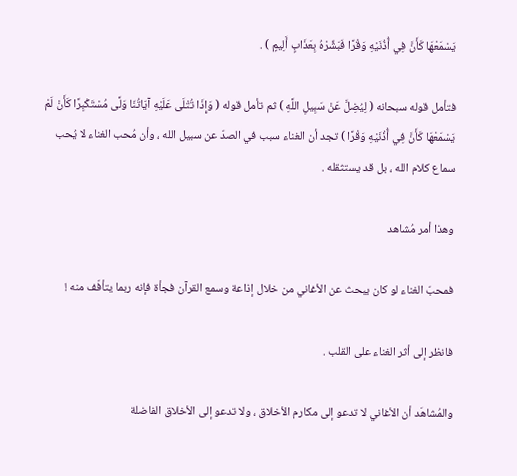يَسْمَعْهَا كَأَنَّ فِي أُذُنَيْهِ وَقْرًا فَبَشِّرْهُ بِعَذَابٍ أَلِيمٍ ) .

فتأمل قوله سبحانه ( لِيُضِلَّ عَنْ سَبِيلِ اللَّهِ ) ثم تأمل قوله ( وَإِذَا تُتْلَى عَلَيْهِ آيَاتُنَا وَلَّى مُسْتَكْبِرًا كَأَنْ لَمْ يَسْمَعْهَا كَأَنَّ فِي أُذُنَيْهِ وَقْرًا ) تجد أن الغناء سبب في الصدّ عن سبيل الله ، وأن مُحب الغناء لا يُحب سماع كلام الله ، بل قد يستثقله .

وهذا أمر مُشاهد

فمحبّ الغناء لو كان يبحث عن الأغاني من خلال إذاعة وسمع القرآن فجأة فإنه ربما يتأفّف منه !

فانظر إلى أثر الغناء على القلب .

والمُشاهَد أن الأغاني لا تدعو إلى مكارم الأخلاق ، ولا تدعو إلى الأخلاق الفاضلة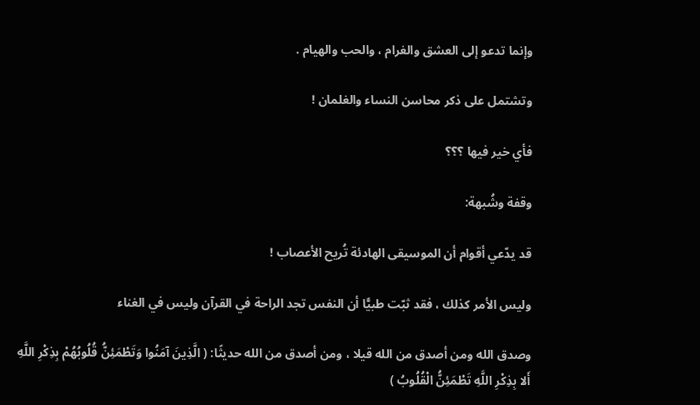وإنما تدعو إلى العشق والغرام ، والحب والهيام .

وتشتمل على ذكر محاسن النساء والغلمان !

فأي خير فيها ؟؟؟

وقفة وشُبهة:

قد يدّعي أقوام أن الموسيقى الهادئة تُريح الأعصاب !

وليس الأمر كذلك ، فقد ثبّت طبيًّا أن النفس تجد الراحة في القرآن وليس في الغناء

وصدق الله ومن أصدق من الله قيلا ، ومن أصدق من الله حديثًا: ( الَّذِينَ آمَنُوا وَتَطْمَئِنُّ قُلُوبُهُمْ بِذِكْرِ اللَّهِ أَلا بِذِكْرِ اللَّهِ تَطْمَئِنُّ الْقُلُوبُ )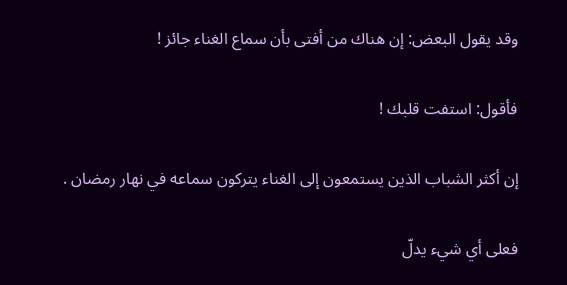وقد يقول البعض: إن هناك من أفتى بأن سماع الغناء جائز !

فأقول: استفت قلبك !

إن أكثر الشباب الذين يستمعون إلى الغناء يتركون سماعه في نهار رمضان .

فعلى أي شيء يدلّ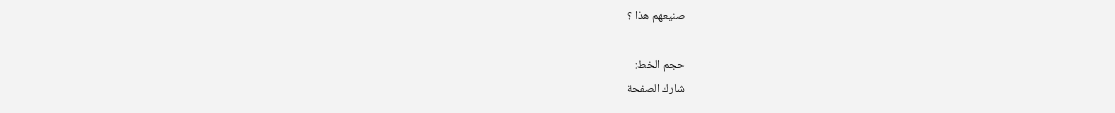صنيعهم هذا ؟

حجم الخط:
شارك الصفحة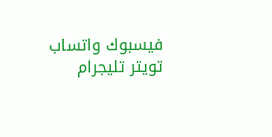فيسبوك واتساب تويتر تليجرام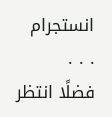انستجرام
. . .
فضلًا انتظر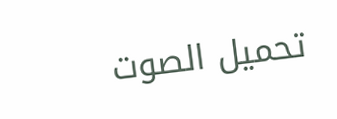تحميل الصوت